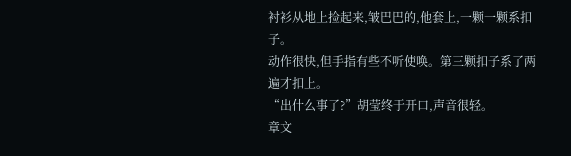衬衫从地上捡起来,皱巴巴的,他套上,一颗一颗系扣子。
动作很快,但手指有些不听使唤。第三颗扣子系了两遍才扣上。
“出什么事了?”胡莹终于开口,声音很轻。
章文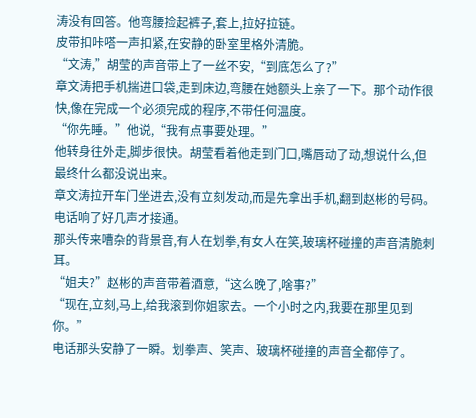涛没有回答。他弯腰捡起裤子,套上,拉好拉链。
皮带扣咔嗒一声扣紧,在安静的卧室里格外清脆。
“文涛,”胡莹的声音带上了一丝不安,“到底怎么了?”
章文涛把手机揣进口袋,走到床边,弯腰在她额头上亲了一下。那个动作很快,像在完成一个必须完成的程序,不带任何温度。
“你先睡。”他说,“我有点事要处理。”
他转身往外走,脚步很快。胡莹看着他走到门口,嘴唇动了动,想说什么,但最终什么都没说出来。
章文涛拉开车门坐进去,没有立刻发动,而是先拿出手机,翻到赵彬的号码。
电话响了好几声才接通。
那头传来嘈杂的背景音,有人在划拳,有女人在笑,玻璃杯碰撞的声音清脆刺耳。
“姐夫?”赵彬的声音带着酒意,“这么晚了,啥事?”
“现在,立刻,马上,给我滚到你姐家去。一个小时之内,我要在那里见到你。”
电话那头安静了一瞬。划拳声、笑声、玻璃杯碰撞的声音全都停了。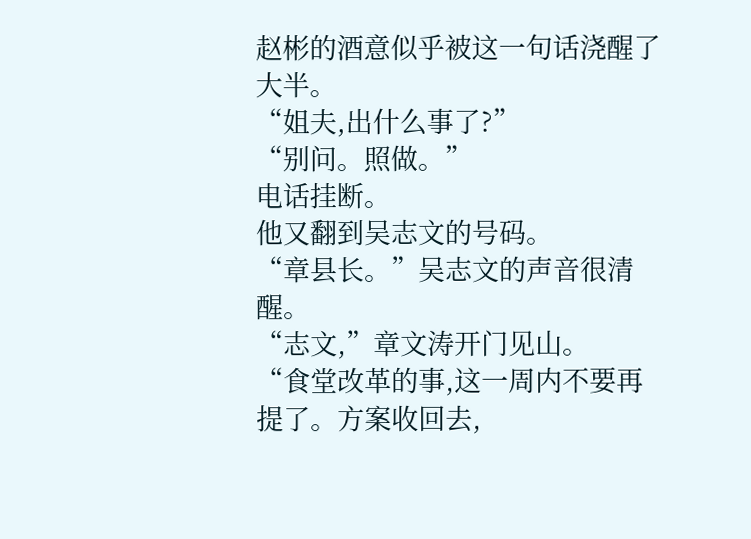赵彬的酒意似乎被这一句话浇醒了大半。
“姐夫,出什么事了?”
“别问。照做。”
电话挂断。
他又翻到吴志文的号码。
“章县长。”吴志文的声音很清醒。
“志文,”章文涛开门见山。
“食堂改革的事,这一周内不要再提了。方案收回去,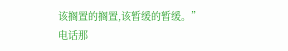该搁置的搁置,该暂缓的暂缓。”
电话那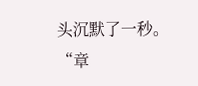头沉默了一秒。“章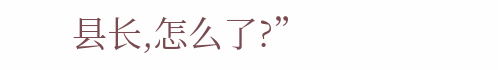县长,怎么了?”